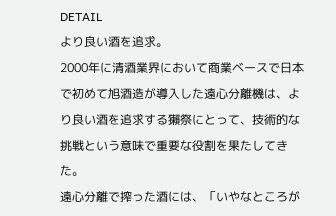DETAIL
より良い酒を追求。
2000年に清酒業界において商業ベースで日本で初めて旭酒造が導入した遠心分離機は、より良い酒を追求する獺祭にとって、技術的な挑戦という意味で重要な役割を果たしてきた。
遠心分離で搾った酒には、「いやなところが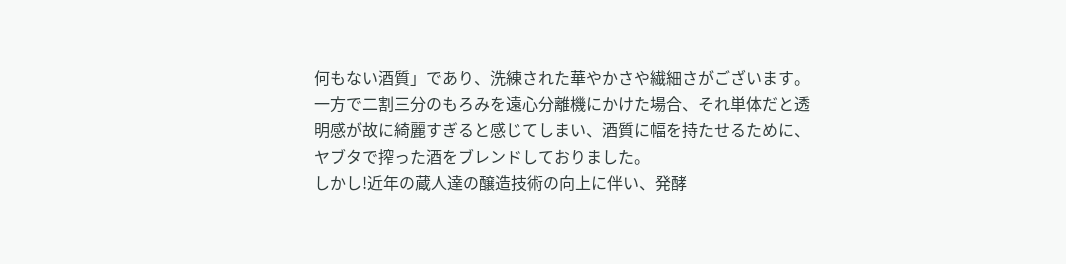何もない酒質」であり、洗練された華やかさや繊細さがございます。一方で二割三分のもろみを遠心分離機にかけた場合、それ単体だと透明感が故に綺麗すぎると感じてしまい、酒質に幅を持たせるために、ヤブタで搾った酒をブレンドしておりました。
しかし!近年の蔵人達の醸造技術の向上に伴い、発酵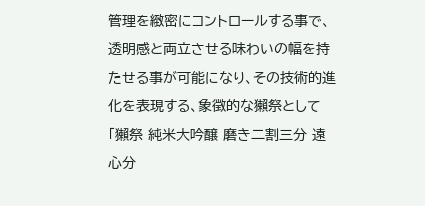管理を緻密にコントロールする事で、透明感と両立させる味わいの幅を持たせる事が可能になり、その技術的進化を表現する、象徴的な獺祭として「獺祭 純米大吟醸 磨き二割三分 遠心分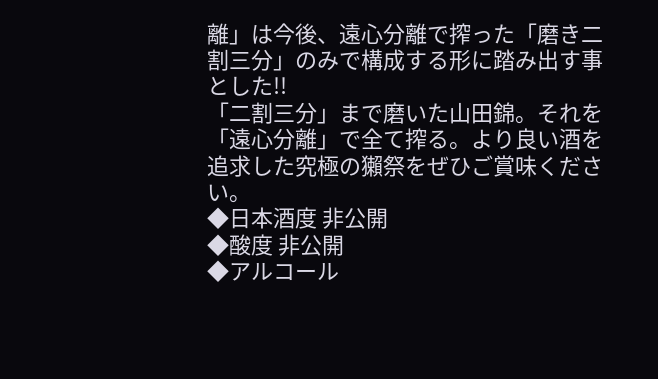離」は今後、遠心分離で搾った「磨き二割三分」のみで構成する形に踏み出す事とした!!
「二割三分」まで磨いた山田錦。それを「遠心分離」で全て搾る。より良い酒を追求した究極の獺祭をぜひご賞味ください。
◆日本酒度 非公開
◆酸度 非公開
◆アルコール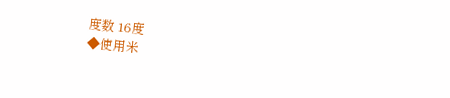度数 16度
◆使用米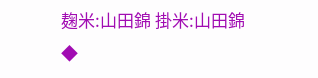麹米:山田錦 掛米:山田錦
◆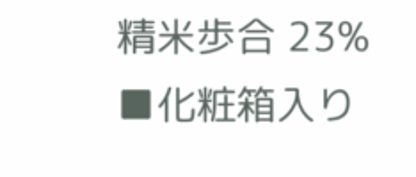精米歩合 23%
■化粧箱入り